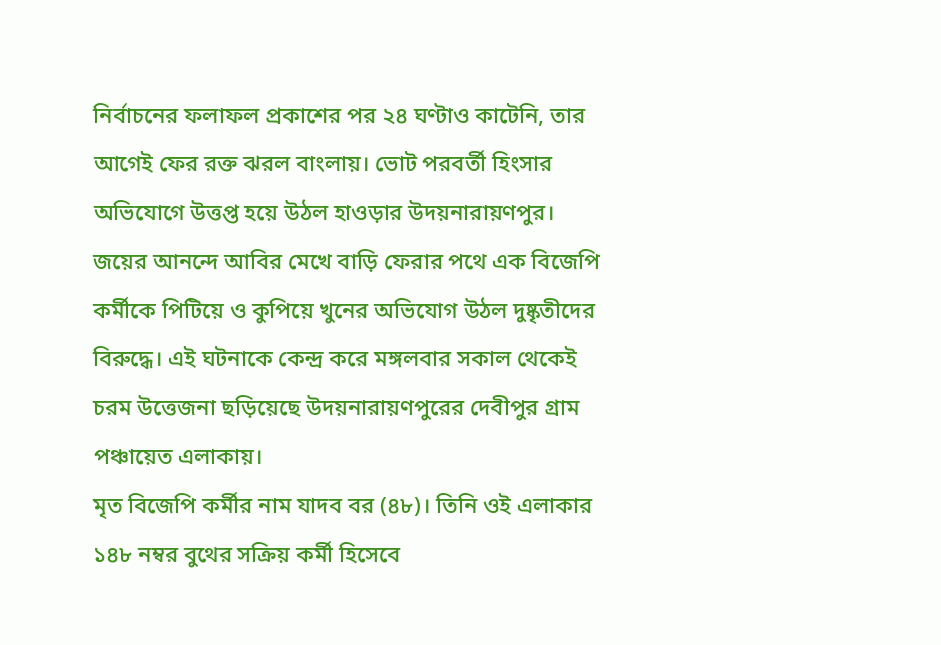নির্বাচনের ফলাফল প্রকাশের পর ২৪ ঘণ্টাও কাটেনি, তার আগেই ফের রক্ত ঝরল বাংলায়। ভোট পরবর্তী হিংসার অভিযোগে উত্তপ্ত হয়ে উঠল হাওড়ার উদয়নারায়ণপুর। জয়ের আনন্দে আবির মেখে বাড়ি ফেরার পথে এক বিজেপি কর্মীকে পিটিয়ে ও কুপিয়ে খুনের অভিযোগ উঠল দুষ্কৃতীদের বিরুদ্ধে। এই ঘটনাকে কেন্দ্র করে মঙ্গলবার সকাল থেকেই চরম উত্তেজনা ছড়িয়েছে উদয়নারায়ণপুরের দেবীপুর গ্রাম পঞ্চায়েত এলাকায়।
মৃত বিজেপি কর্মীর নাম যাদব বর (৪৮)। তিনি ওই এলাকার ১৪৮ নম্বর বুথের সক্রিয় কর্মী হিসেবে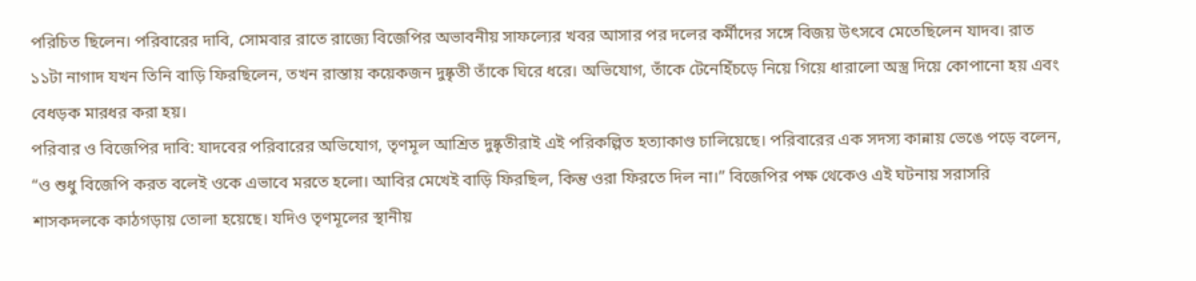পরিচিত ছিলেন। পরিবারের দাবি, সোমবার রাতে রাজ্যে বিজেপির অভাবনীয় সাফল্যের খবর আসার পর দলের কর্মীদের সঙ্গে বিজয় উৎসবে মেতেছিলেন যাদব। রাত ১১টা নাগাদ যখন তিনি বাড়ি ফিরছিলেন, তখন রাস্তায় কয়েকজন দুষ্কৃতী তাঁকে ঘিরে ধরে। অভিযোগ, তাঁকে টেনেহিঁচড়ে নিয়ে গিয়ে ধারালো অস্ত্র দিয়ে কোপানো হয় এবং বেধড়ক মারধর করা হয়।
পরিবার ও বিজেপির দাবি: যাদবের পরিবারের অভিযোগ, তৃণমূল আশ্রিত দুষ্কৃতীরাই এই পরিকল্পিত হত্যাকাণ্ড চালিয়েছে। পরিবারের এক সদস্য কান্নায় ভেঙে পড়ে বলেন, “ও শুধু বিজেপি করত বলেই ওকে এভাবে মরতে হলো। আবির মেখেই বাড়ি ফিরছিল, কিন্তু ওরা ফিরতে দিল না।” বিজেপির পক্ষ থেকেও এই ঘটনায় সরাসরি শাসকদলকে কাঠগড়ায় তোলা হয়েছে। যদিও তৃণমূলের স্থানীয়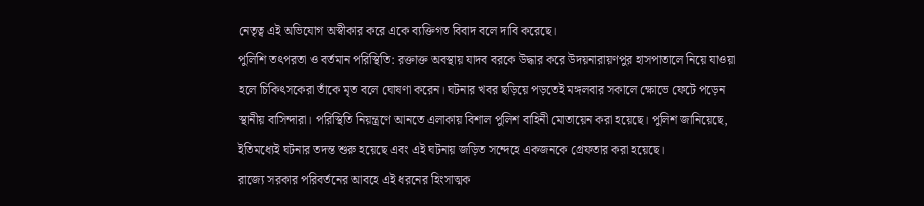নেতৃত্ব এই অভিযোগ অস্বীকার করে একে ব্যক্তিগত বিবাদ বলে দাবি করেছে।
পুলিশি তৎপরতা ও বর্তমান পরিস্থিতি: রক্তাক্ত অবস্থায় যাদব বরকে উদ্ধার করে উদয়নারায়ণপুর হাসপাতালে নিয়ে যাওয়া হলে চিকিৎসকেরা তাঁকে মৃত বলে ঘোষণা করেন। ঘটনার খবর ছড়িয়ে পড়তেই মঙ্গলবার সকালে ক্ষোভে ফেটে পড়েন স্থানীয় বাসিন্দারা। পরিস্থিতি নিয়ন্ত্রণে আনতে এলাকায় বিশাল পুলিশ বাহিনী মোতায়েন করা হয়েছে। পুলিশ জানিয়েছে, ইতিমধ্যেই ঘটনার তদন্ত শুরু হয়েছে এবং এই ঘটনায় জড়িত সন্দেহে একজনকে গ্রেফতার করা হয়েছে।
রাজ্যে সরকার পরিবর্তনের আবহে এই ধরনের হিংসাত্মক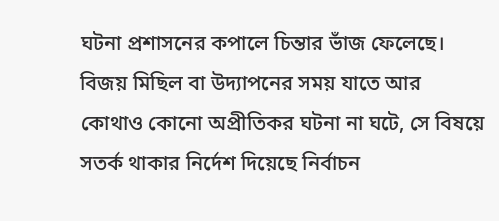ঘটনা প্রশাসনের কপালে চিন্তার ভাঁজ ফেলেছে। বিজয় মিছিল বা উদ্যাপনের সময় যাতে আর কোথাও কোনো অপ্রীতিকর ঘটনা না ঘটে, সে বিষয়ে সতর্ক থাকার নির্দেশ দিয়েছে নির্বাচন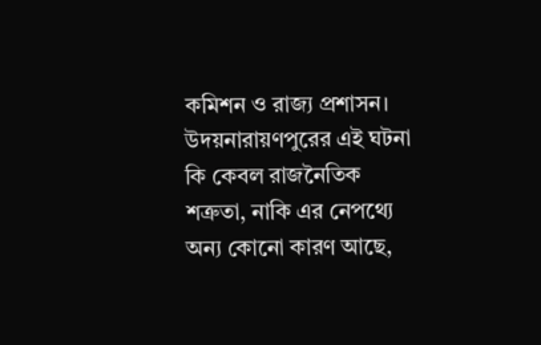কমিশন ও রাজ্য প্রশাসন। উদয়নারায়ণপুরের এই ঘটনা কি কেবল রাজনৈতিক শত্রুতা, নাকি এর নেপথ্যে অন্য কোনো কারণ আছে,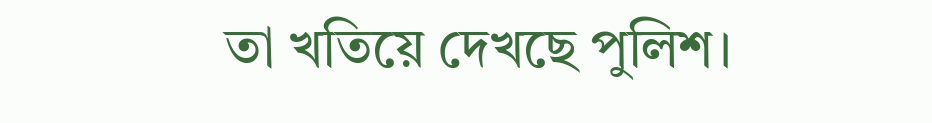তা খতিয়ে দেখছে পুলিশ।